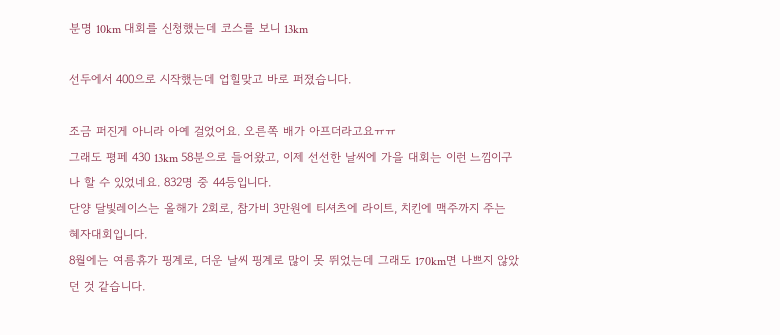분명 10km 대회를 신청했는데 코스를 보니 13km

선두에서 400으로 시작했는데 업힐맞고 바로 퍼졌습니다.

조금 퍼진게 아니라 아예 걸었어요. 오른쪽 배가 아프더라고요ㅠㅠ
그래도 평페 430 13km 58분으로 들어왔고, 이제 선선한 날씨에 가을 대회는 이런 느낌이구나 할 수 있었네요. 832명 중 44등입니다.
단양 달빛레이스는 올해가 2회로, 참가비 3만원에 티셔츠에 라이트, 치킨에 맥주까지 주는 혜자대회입니다.
8월에는 여름휴가 핑계로, 더운 날씨 핑계로 많이 못 뛰었는데 그래도 170km면 나쁘지 않았던 것 같습니다.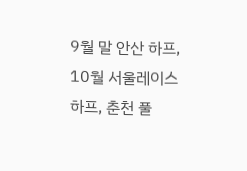9월 말 안산 하프, 10월 서울레이스 하프, 춘천 풀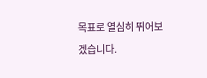목표로 열심히 뛰어보겠습니다.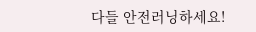다들 안전러닝하세요!